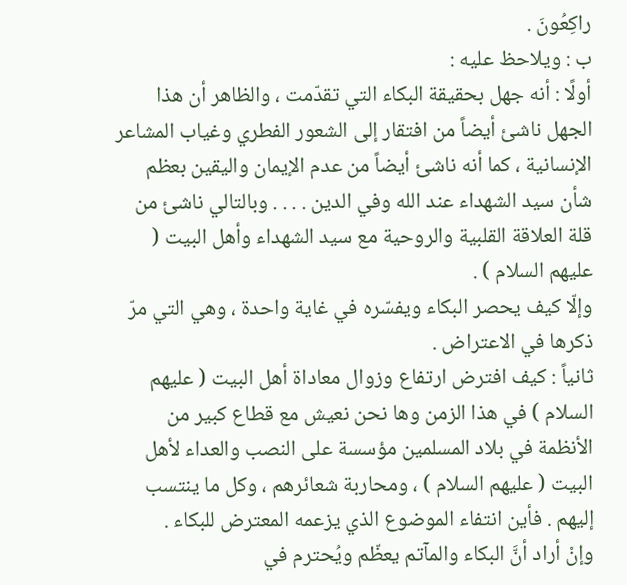راكِعُونَ .
ب : ويلاحظ عليه :
أولًا : أنه جهل بحقيقة البكاء التي تقدّمت ، والظاهر أن هذا الجهل ناشئ أيضاً من افتقار إلى الشعور الفطري وغياب المشاعر الإنسانية ، كما أنه ناشئ أيضاً من عدم الإيمان واليقين بعظم شأن سيد الشهداء عند الله وفي الدين . . . . وبالتالي ناشئ من قلة العلاقة القلبية والروحية مع سيد الشهداء وأهل البيت ( عليهم السلام ) .
وإلّا كيف يحصر البكاء ويفسّره في غاية واحدة ، وهي التي مرّ ذكرها في الاعتراض .
ثانياً : كيف افترض ارتفاع وزوال معاداة أهل البيت ( عليهم السلام ) في هذا الزمن وها نحن نعيش مع قطاع كبير من الأنظمة في بلاد المسلمين مؤسسة على النصب والعداء لأهل البيت ( عليهم السلام ) ، ومحاربة شعائرهم ، وكل ما ينتسب إليهم . فأين انتفاء الموضوع الذي يزعمه المعترض للبكاء .
وإنْ أراد أنَّ البكاء والمآتم يعظّم ويُحترم في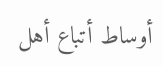أوساط أتباع أهل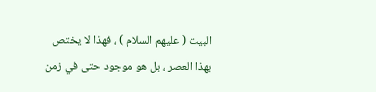البيت ( عليهم السلام ) ، فهذا لا يختص بهذا العصر ، بل هو موجود حتى في زمن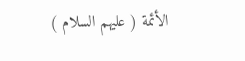الأئمة ( عليهم السلام )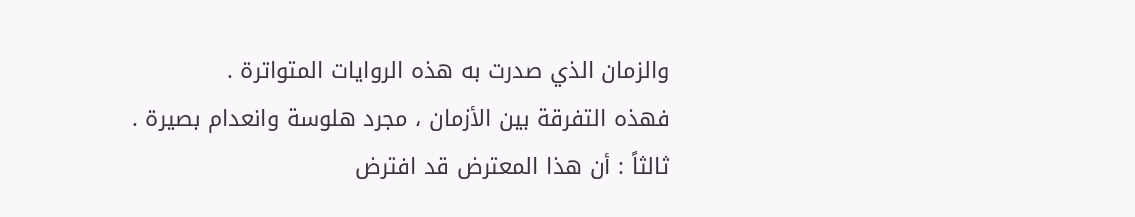والزمان الذي صدرت به هذه الروايات المتواترة .
فهذه التفرقة بين الأزمان ، مجرد هلوسة وانعدام بصيرة .
ثالثاً : أن هذا المعترض قد افترض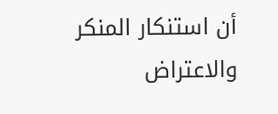أن استنكار المنكر والاعتراض